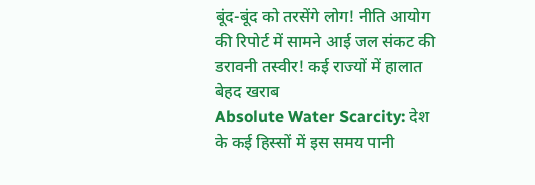बूंद-बूंद को तरसेंगे लोग! नीति आयोग की रिपोर्ट में सामने आई जल संकट की डरावनी तस्वीर! कई राज्यों में हालात बेहद खराब
Absolute Water Scarcity: देश के कई हिस्सों में इस समय पानी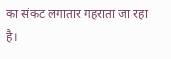का संकट लगातार गहराता जा रहा है।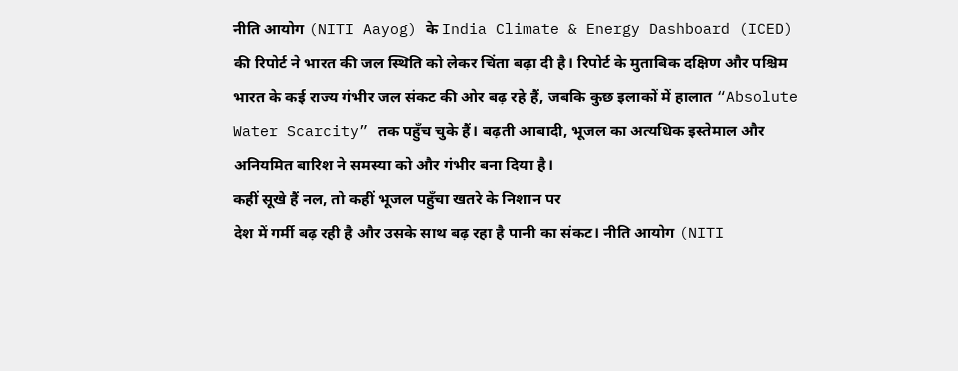नीति आयोग (NITI Aayog) के India Climate & Energy Dashboard (ICED) की रिपोर्ट ने भारत की जल स्थिति को लेकर चिंता बढ़ा दी है। रिपोर्ट के मुताबिक दक्षिण और पश्चिम भारत के कई राज्य गंभीर जल संकट की ओर बढ़ रहे हैं, जबकि कुछ इलाकों में हालात “Absolute Water Scarcity” तक पहुँच चुके हैं। बढ़ती आबादी, भूजल का अत्यधिक इस्तेमाल और अनियमित बारिश ने समस्या को और गंभीर बना दिया है।
कहीं सूखे हैं नल, तो कहीं भूजल पहुँचा खतरे के निशान पर
देश में गर्मी बढ़ रही है और उसके साथ बढ़ रहा है पानी का संकट। नीति आयोग (NITI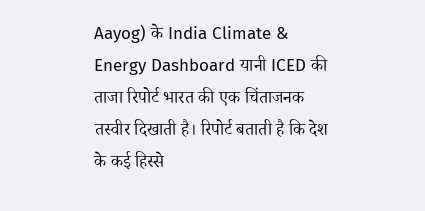Aayog) के India Climate & Energy Dashboard यानी ICED की ताजा रिपोर्ट भारत की एक चिंताजनक तस्वीर दिखाती है। रिपोर्ट बताती है कि देश के कई हिस्से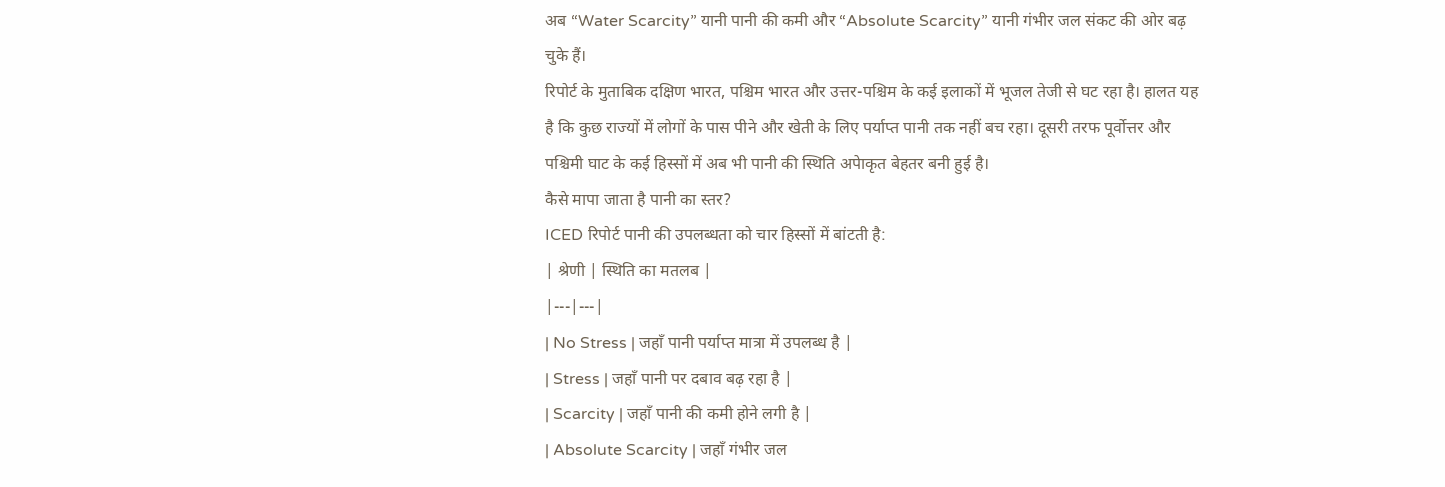अब “Water Scarcity” यानी पानी की कमी और “Absolute Scarcity” यानी गंभीर जल संकट की ओर बढ़ चुके हैं।
रिपोर्ट के मुताबिक दक्षिण भारत, पश्चिम भारत और उत्तर-पश्चिम के कई इलाकों में भूजल तेजी से घट रहा है। हालत यह है कि कुछ राज्यों में लोगों के पास पीने और खेती के लिए पर्याप्त पानी तक नहीं बच रहा। दूसरी तरफ पूर्वोत्तर और पश्चिमी घाट के कई हिस्सों में अब भी पानी की स्थिति अपेाकृत बेहतर बनी हुई है।
कैसे मापा जाता है पानी का स्तर?
ICED रिपोर्ट पानी की उपलब्धता को चार हिस्सों में बांटती है:
| श्रेणी | स्थिति का मतलब |
|---|---|
| No Stress | जहाँ पानी पर्याप्त मात्रा में उपलब्ध है |
| Stress | जहाँ पानी पर दबाव बढ़ रहा है |
| Scarcity | जहाँ पानी की कमी होने लगी है |
| Absolute Scarcity | जहाँ गंभीर जल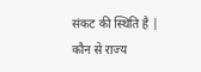संकट की स्थिति है |
कौन से राज्य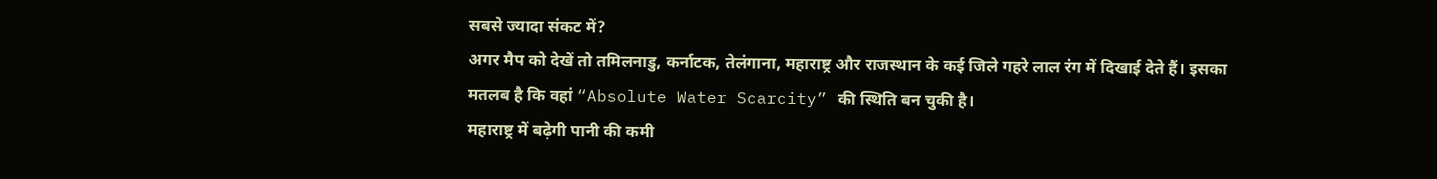सबसे ज्यादा संकट में?
अगर मैप को देखें तो तमिलनाडु, कर्नाटक, तेलंगाना, महाराष्ट्र और राजस्थान के कई जिले गहरे लाल रंग में दिखाई देते हैं। इसका मतलब है कि वहां “Absolute Water Scarcity” की स्थिति बन चुकी है।
महाराष्ट्र में बढ़ेगी पानी की कमी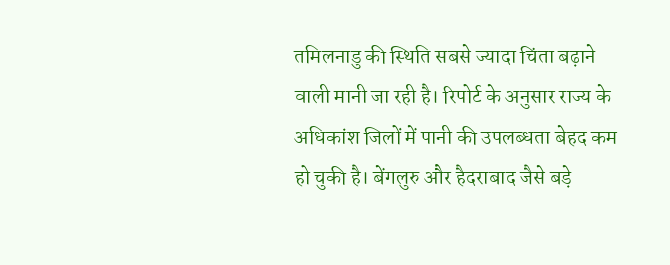तमिलनाडु की स्थिति सबसे ज्यादा चिंता बढ़ाने वाली मानी जा रही है। रिपोर्ट के अनुसार राज्य के अधिकांश जिलों में पानी की उपलब्धता बेहद कम हो चुकी है। बेंगलुरु और हैदराबाद जैसे बड़े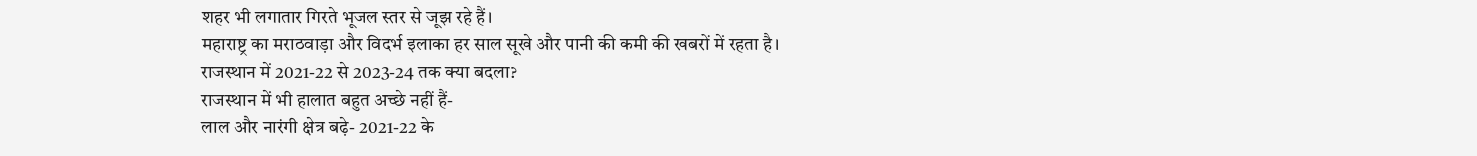शहर भी लगातार गिरते भूजल स्तर से जूझ रहे हैं।
महाराष्ट्र का मराठवाड़ा और विदर्भ इलाका हर साल सूखे और पानी की कमी की खबरों में रहता है।
राजस्थान में 2021-22 से 2023-24 तक क्या बदला?
राजस्थान में भी हालात बहुत अच्छे नहीं हैं-
लाल और नारंगी क्षेत्र बढ़े- 2021-22 के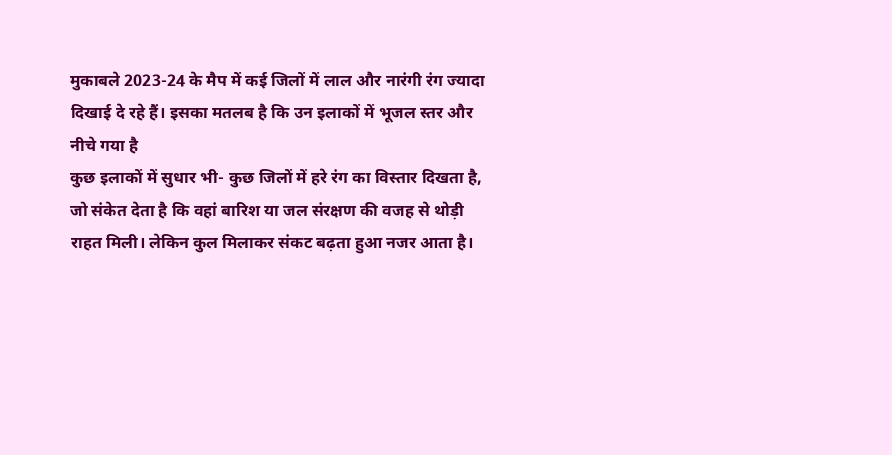मुकाबले 2023-24 के मैप में कई जिलों में लाल और नारंगी रंग ज्यादा दिखाई दे रहे हैं। इसका मतलब है कि उन इलाकों में भूजल स्तर और नीचे गया है
कुछ इलाकों में सुधार भी- कुछ जिलों में हरे रंग का विस्तार दिखता है, जो संकेत देता है कि वहां बारिश या जल संरक्षण की वजह से थोड़ी राहत मिली। लेकिन कुल मिलाकर संकट बढ़ता हुआ नजर आता है।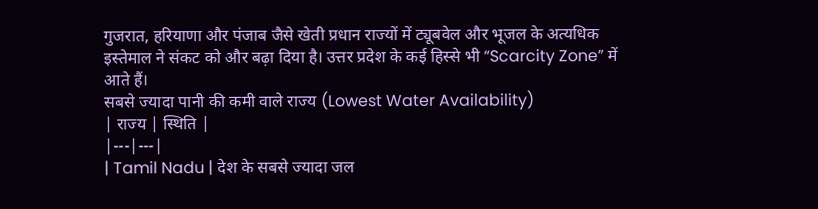गुजरात, हरियाणा और पंजाब जैसे खेती प्रधान राज्यों में ट्यूबवेल और भूजल के अत्यधिक इस्तेमाल ने संकट को और बढ़ा दिया है। उत्तर प्रदेश के कई हिस्से भी “Scarcity Zone” में आते हैं।
सबसे ज्यादा पानी की कमी वाले राज्य (Lowest Water Availability)
| राज्य | स्थिति |
|---|---|
| Tamil Nadu | देश के सबसे ज्यादा जल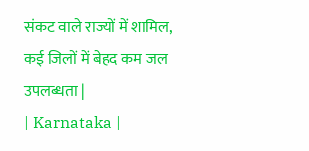संकट वाले राज्यों में शामिल, कई जिलों में बेहद कम जल उपलब्धता |
| Karnataka |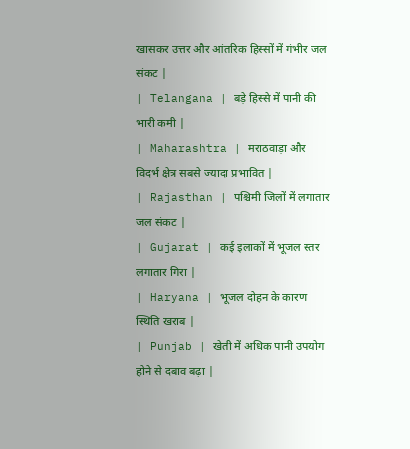खासकर उत्तर और आंतरिक हिस्सों में गंभीर जल संकट |
| Telangana | बड़े हिस्से में पानी की भारी कमी |
| Maharashtra | मराठवाड़ा और विदर्भ क्षेत्र सबसे ज्यादा प्रभावित |
| Rajasthan | पश्चिमी जिलों में लगातार जल संकट |
| Gujarat | कई इलाकों में भूजल स्तर लगातार गिरा |
| Haryana | भूजल दोहन के कारण स्थिति खराब |
| Punjab | खेती में अधिक पानी उपयोग होने से दबाव बढ़ा |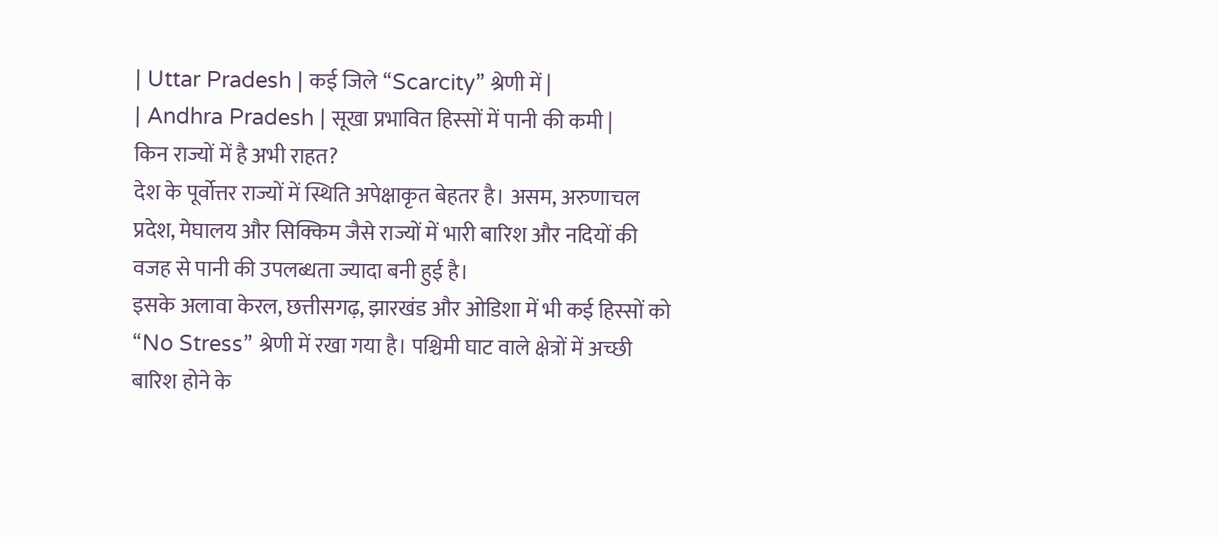| Uttar Pradesh | कई जिले “Scarcity” श्रेणी में |
| Andhra Pradesh | सूखा प्रभावित हिस्सों में पानी की कमी |
किन राज्यों में है अभी राहत?
देश के पूर्वोत्तर राज्यों में स्थिति अपेक्षाकृत बेहतर है। असम, अरुणाचल प्रदेश, मेघालय और सिक्किम जैसे राज्यों में भारी बारिश और नदियों की वजह से पानी की उपलब्धता ज्यादा बनी हुई है।
इसके अलावा केरल, छत्तीसगढ़, झारखंड और ओडिशा में भी कई हिस्सों को “No Stress” श्रेणी में रखा गया है। पश्चिमी घाट वाले क्षेत्रों में अच्छी बारिश होने के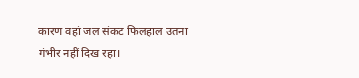कारण वहां जल संकट फिलहाल उतना गंभीर नहीं दिख रहा।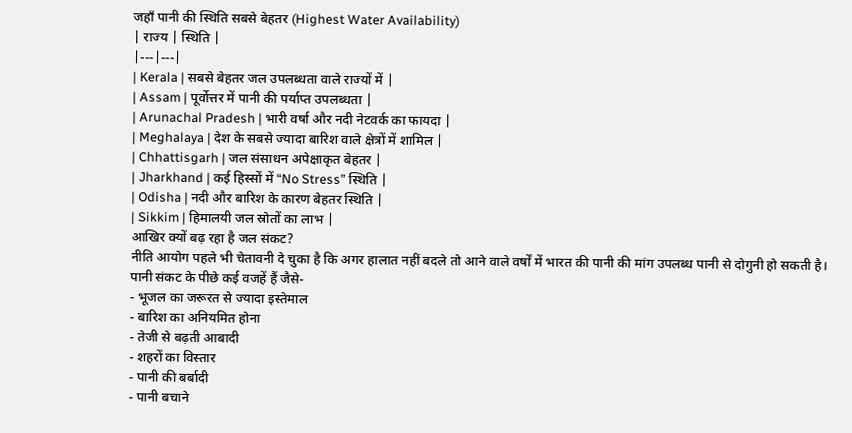जहाँ पानी की स्थिति सबसे बेहतर (Highest Water Availability)
| राज्य | स्थिति |
|---|---|
| Kerala | सबसे बेहतर जल उपलब्धता वाले राज्यों में |
| Assam | पूर्वोत्तर में पानी की पर्याप्त उपलब्धता |
| Arunachal Pradesh | भारी वर्षा और नदी नेटवर्क का फायदा |
| Meghalaya | देश के सबसे ज्यादा बारिश वाले क्षेत्रों में शामिल |
| Chhattisgarh | जल संसाधन अपेक्षाकृत बेहतर |
| Jharkhand | कई हिस्सों में “No Stress” स्थिति |
| Odisha | नदी और बारिश के कारण बेहतर स्थिति |
| Sikkim | हिमालयी जल स्रोतों का लाभ |
आखिर क्यों बढ़ रहा है जल संकट?
नीति आयोग पहले भी चेतावनी दे चुका है कि अगर हालात नहीं बदले तो आने वाले वर्षों में भारत की पानी की मांग उपलब्ध पानी से दोगुनी हो सकती है। पानी संकट के पीछे कई वजहें हैं जैसे-
- भूजल का जरूरत से ज्यादा इस्तेमाल
- बारिश का अनियमित होना
- तेजी से बढ़ती आबादी
- शहरों का विस्तार
- पानी की बर्बादी
- पानी बचाने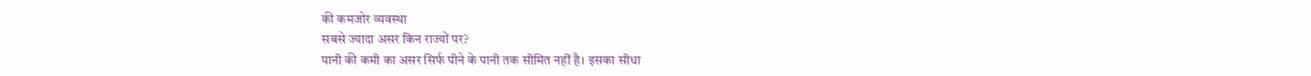की कमजोर व्यवस्था
सबसे ज्यादा असर किन राज्यों पर?
पानी की कमी का असर सिर्फ पीने के पानी तक सीमित नहीं है। इसका सीधा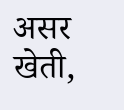असर खेती,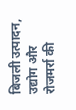बिजली उत्पादन, उद्योग और रोजमर्रा की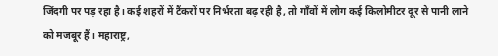जिंदगी पर पड़ रहा है। कई शहरों में टैंकरों पर निर्भरता बढ़ रही है, तो गाँवों में लोग कई किलोमीटर दूर से पानी लाने को मजबूर हैं। महाराष्ट्र,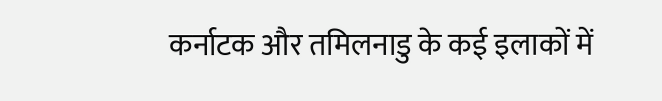कर्नाटक और तमिलनाडु के कई इलाकों में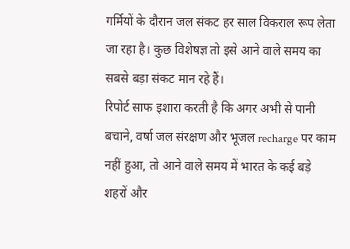गर्मियों के दौरान जल संकट हर साल विकराल रूप लेता जा रहा है। कुछ विशेषज्ञ तो इसे आने वाले समय का सबसे बड़ा संकट मान रहे हैं।
रिपोर्ट साफ इशारा करती है कि अगर अभी से पानी बचाने, वर्षा जल संरक्षण और भूजल recharge पर काम नहीं हुआ, तो आने वाले समय में भारत के कई बड़े शहरों और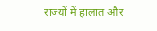राज्यों में हालात और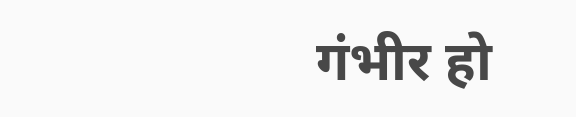गंभीर हो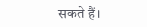सकते हैं।